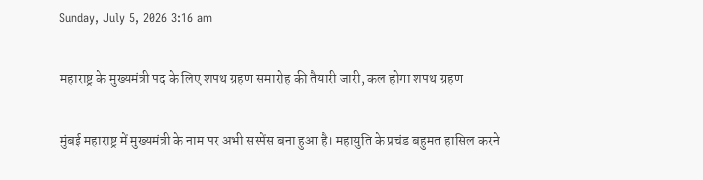Sunday, July 5, 2026 3:16 am

महाराष्ट्र के मुख्यमंत्री पद के लिए शपथ ग्रहण समारोह की तैयारी जारी, कल होगा शपथ ग्रहण

मुंबई महाराष्ट्र में मुख्यमंत्री के नाम पर अभी सस्पेंस बना हुआ है। महायुति के प्रचंड बहुमत हासिल करने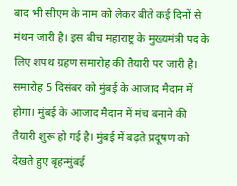बाद भी सीएम के नाम को लेकर बीते कई दिनों से मंथन जारी है। इस बीच महाराष्ट्र के मुख्यमंत्री पद के लिए शपथ ग्रहण समारोह की तैयारी पर जारी है। समारोह 5 दिसंबर को मुंबई के आजाद मैदान में होगा। मुंबई के आजाद मैदान में मंच बनाने की तैयारी शुरू हो गई है। मुंबई में बढ़ते प्रदूषण को देखते हुए बृहन्मुंबई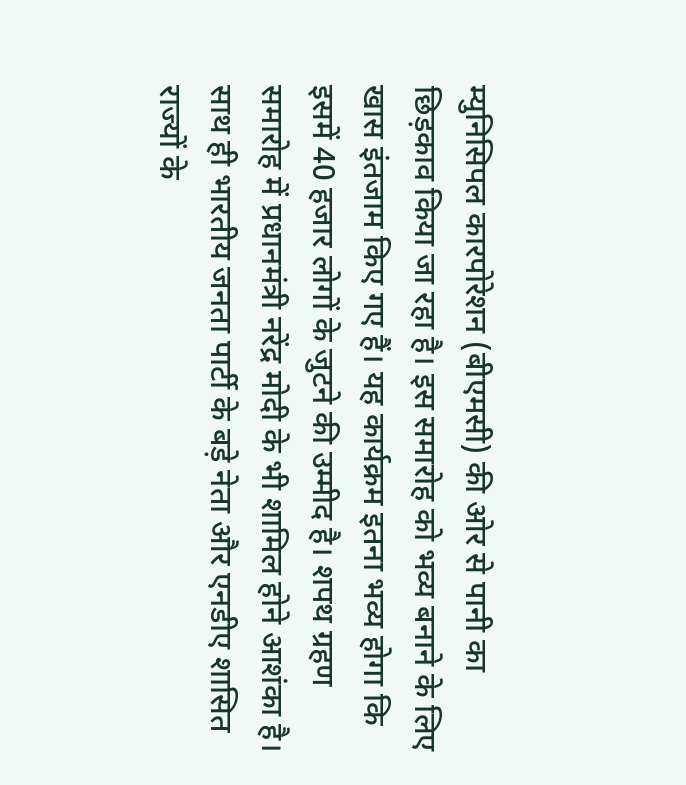म्युनिसिपल कारपोरेशन (बीएमसी) की ओर से पानी का छिड़काव किया जा रहा है। इस समारोह को भव्य बनाने के लिए खास इंतजाम किए गए हैं। यह कार्यक्रम इतना भव्य होगा कि इसमें 40 हजार लोगों के जुटने की उम्मीद है। शपथ ग्रहण समारोह में प्रधानमंत्री नरेंद्र मोदी के भी शामिल होने आशंका है। साथ ही भारतीय जनता पार्टी के बड़े नेता और एनडीए शासित राज्यों के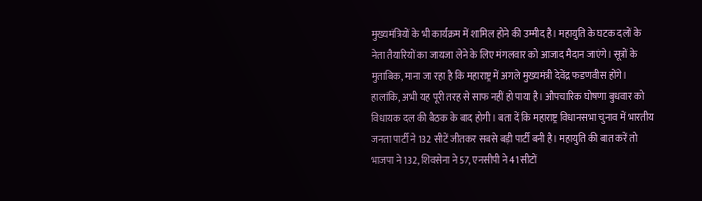मुख्यमंत्रियों के भी कार्यक्रम में शामिल होने की उम्मीद है। महायुति के घटक दलों के नेता तैयारियों का जायजा लेने के लिए मंगलवार को आजाद मैदान जाएंगे। सूत्रों के मुताबिक, माना जा रहा है कि महाराष्ट्र में अगले मुख्यमंत्री देवेंद्र फडणवीस होंगे। हालांकि, अभी यह पूरी तरह से साफ नहीं हो पाया है। औपचारिक घोषणा बुधवार को विधायक दल की बैठक के बाद होगी। बता दें कि महाराष्ट्र विधानसभा चुनाव में भारतीय जनता पार्टी ने 132 सीटें जीतकर सबसे बड़ी पार्टी बनी है। महायुति की बात करें तो भाजपा ने 132, शिवसेना ने 57, एनसीपी ने 41 सीटों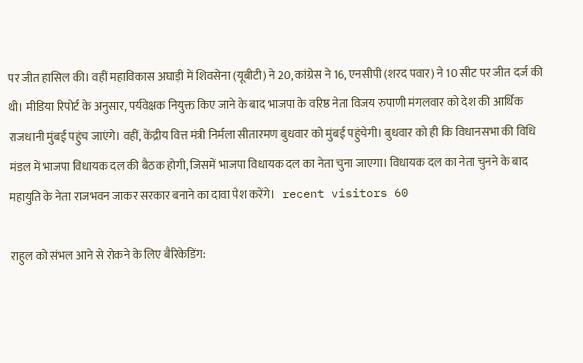पर जीत हासिल की। वहीं महाविकास अघाड़ी में शिवसेना (यूबीटी) ने 20, कांग्रेस ने 16, एनसीपी (शरद पवार) ने 10 सीट पर जीत दर्ज की थी। मीडिया रिपोर्ट के अनुसार, पर्यवेक्षक नियुक्त किए जाने के बाद भाजपा के वरिष्ठ नेता विजय रुपाणी मंगलवार को देश की आर्थिक राजधानी मुंबई पहुंच जाएंगे। वहीं, केंद्रीय वित्त मंत्री निर्मला सीतारमण बुधवार को मुंबई पहुंचेगी। बुधवार को ही कि विधानसभा की विधि मंडल में भाजपा विधायक दल की बैठक होगी, जिसमें भाजपा विधायक दल का नेता चुना जाएगा। विधायक दल का नेता चुनने के बाद महायुति के नेता राजभवन जाकर सरकार बनाने का दावा पेश करेंगे।   recent visitors 60

राहुल को संभल आने से रोकने के लिए बैरिकेडिंग: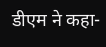डीएम ने कहा-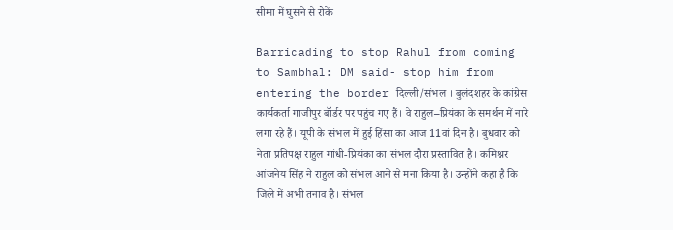सीमा में घुसने से रोकें

Barricading to stop Rahul from coming to Sambhal: DM said- stop him from entering the border दिल्ली/संभल । बुलंदशहर के कांग्रेस कार्यकर्ता गाजीपुर बॉर्डर पर पहुंच गए हैं। वे राहुल–प्रियंका के समर्थन में नारे लगा रहे हैं। यूपी के संभल में हुई हिंसा का आज 11वां दिन है। बुधवार को नेता प्रतिपक्ष राहुल गांधी-प्रियंका का संभल दौरा प्रस्तावित है। कमिश्नर आंजनेय सिंह ने राहुल को संभल आने से मना किया है। उन्होंने कहा है कि जिले में अभी तनाव है। संभल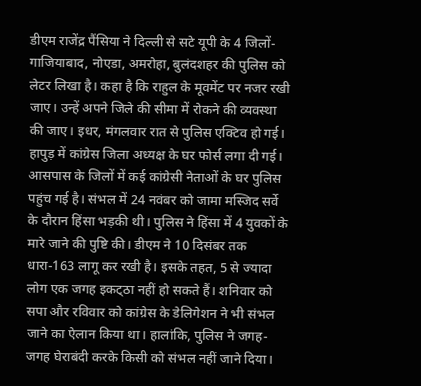डीएम राजेंद्र पैंसिया ने दिल्ली से सटे यूपी के 4 जिलों- गाजियाबाद, नोएडा, अमरोहा, बुलंदशहर की पुलिस को लेटर लिखा है। कहा है कि राहुल के मूवमेंट पर नजर रखी जाए। उन्हें अपने जिले की सीमा में रोकने की व्यवस्था की जाए। इधर, मंगलवार रात से पुलिस एक्टिव हो गई। हापुड़ में कांग्रेस जिला अध्यक्ष के घर फोर्स लगा दी गई। आसपास के जिलों में कई कांग्रेसी नेताओं के घर पुलिस पहुंच गई है। संभल में 24 नवंबर को जामा मस्जिद सर्वे के दौरान हिंसा भड़की थी। पुलिस ने हिंसा में 4 युवकों के मारे जाने की पुष्टि की। डीएम ने 10 दिसंबर तक धारा-163 लागू कर रखी है। इसके तहत, 5 से ज्यादा लोग एक जगह इकट्‌ठा नहीं हो सकते हैं। शनिवार को सपा और रविवार को कांग्रेस के डेलिगेशन ने भी संभल जाने का ऐलान किया था। हालांकि, पुलिस ने जगह-जगह घेराबंदी करके किसी को संभल नहीं जाने दिया।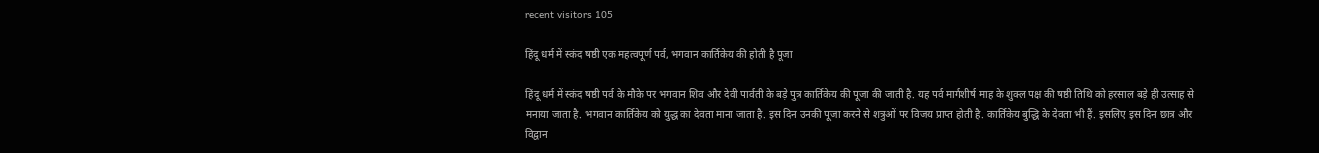recent visitors 105

हिंदू धर्म में स्कंद षष्ठी एक महत्वपूर्ण पर्व, भगवान कार्तिकेय की होती है पूजा

हिंदू धर्म में स्कंद षष्ठी पर्व के मौके पर भगवान शिव और देवी पार्वती के बड़े पुत्र कार्तिकेय की पूजा की जाती है. यह पर्व मार्गशीर्ष माह के शुक्ल पक्ष की षष्ठी तिथि को हरसाल बड़े ही उत्साह से मनाया जाता है. भगवान कार्तिकेय को युद्ध का देवता माना जाता है. इस दिन उनकी पूजा करने से शत्रुओं पर विजय प्राप्त होती है. कार्तिकेय बुद्धि के देवता भी हैं. इसलिए इस दिन छात्र और विद्वान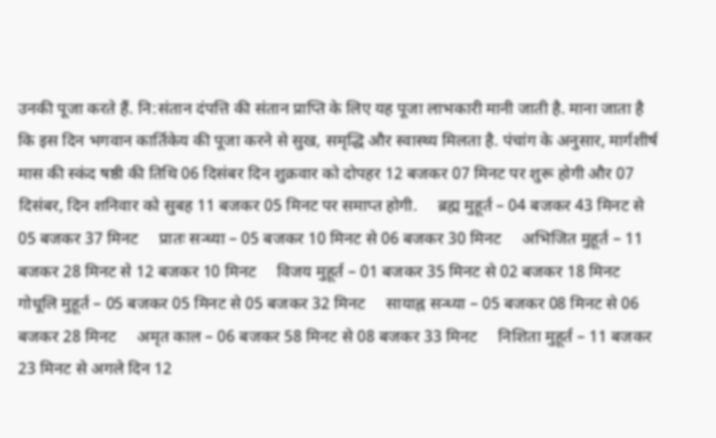उनकी पूजा करते हैं. नि:संतान दंपत्ति की संतान प्राप्ति के लिए यह पूजा लाभकारी मानी जाती है. माना जाता है कि इस दिन भगवान कार्तिकेय की पूजा करने से सुख, समृद्धि और स्वास्थ्य मिलता है. पंचांग के अनुसार, मार्गशीर्ष मास की स्कंद षष्ठी की तिथि 06 दिसंबर दिन शुक्रवार को दोपहर 12 बजकर 07 मिनट पर शुरू होगी और 07 दिसंबर, दिन शनिवार को सुबह 11 बजकर 05 मिनट पर समाप्त होगी.     ब्रह्म मुहूर्त – 04 बजकर 43 मिनट से 05 बजकर 37 मिनट     प्रातः सन्ध्या – 05 बजकर 10 मिनट से 06 बजकर 30 मिनट     अभिजित मुहूर्त – 11 बजकर 28 मिनट से 12 बजकर 10 मिनट     विजय मुहूर्त – 01 बजकर 35 मिनट से 02 बजकर 18 मिनट     गोधूलि मुहूर्त – 05 बजकर 05 मिनट से 05 बजकर 32 मिनट     सायाह्न सन्ध्या – 05 बजकर 08 मिनट से 06 बजकर 28 मिनट     अमृत काल – 06 बजकर 58 मिनट से 08 बजकर 33 मिनट     निशिता मुहूर्त – 11 बजकर 23 मिनट से अगले दिन 12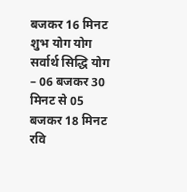बजकर 16 मिनट शुभ योग योग     सर्वार्थ सिद्धि योग – 06 बजकर 30 मिनट से 05 बजकर 18 मिनट     रवि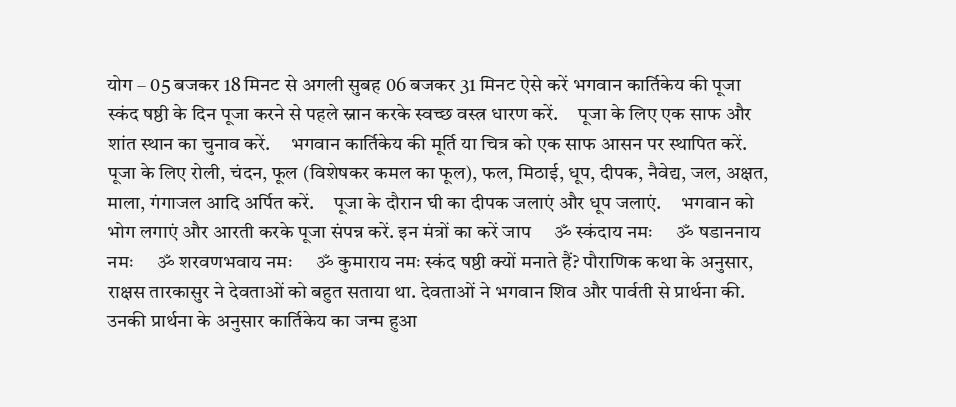योग – 05 बजकर 18 मिनट से अगली सुबह 06 बजकर 31 मिनट ऐसे करें भगवान कार्तिकेय की पूजा     स्कंद षष्ठी के दिन पूजा करने से पहले स्नान करके स्वच्छ वस्त्र धारण करें.     पूजा के लिए एक साफ और शांत स्थान का चुनाव करें.     भगवान कार्तिकेय की मूर्ति या चित्र को एक साफ आसन पर स्थापित करें.     पूजा के लिए रोली, चंदन, फूल (विशेषकर कमल का फूल), फल, मिठाई, धूप, दीपक, नैवेद्य, जल, अक्षत, माला, गंगाजल आदि अर्पित करें.     पूजा के दौरान घी का दीपक जलाएं और धूप जलाएं.     भगवान को भोग लगाएं और आरती करके पूजा संपन्न करें. इन मंत्रों का करें जाप     ॐ स्कंदाय नमः     ॐ षडाननाय नमः     ॐ शरवणभवाय नमः     ॐ कुमाराय नमः स्कंद षष्ठी क्यों मनाते हैं? पौराणिक कथा के अनुसार, राक्षस तारकासुर ने देवताओं को बहुत सताया था. देवताओं ने भगवान शिव और पार्वती से प्रार्थना की. उनकी प्रार्थना के अनुसार कार्तिकेय का जन्म हुआ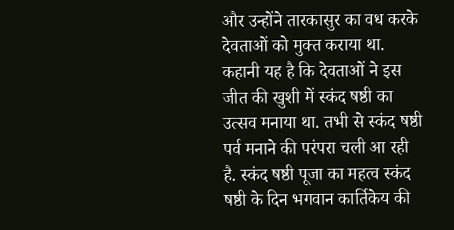और उन्होंने तारकासुर का वध करके देवताओं को मुक्त कराया था. कहानी यह है कि देवताओं ने इस जीत की खुशी में स्कंद षष्ठी का उत्सव मनाया था. तभी से स्कंद षष्ठी पर्व मनाने की परंपरा चली आ रही है. स्कंद षष्ठी पूजा का महत्व स्कंद षष्ठी के दिन भगवान कार्तिकेय की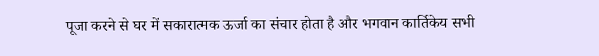पूजा करने से घर में सकारात्मक ऊर्जा का संचार होता है और भगवान कार्तिकेय सभी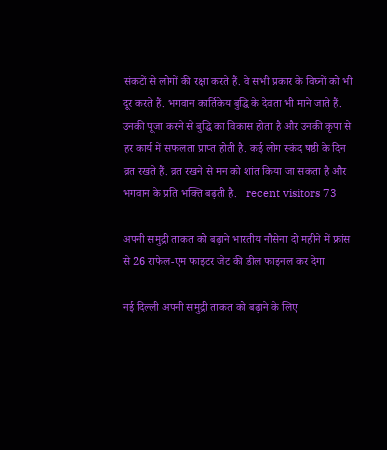संकटों से लोगों की रक्षा करते हैं. वे सभी प्रकार के विघ्नों को भी दूर करते हैं. भगवान कार्तिकेय बुद्धि के देवता भी माने जाते हैं. उनकी पूजा करने से बुद्धि का विकास होता है और उनकी कृपा से हर कार्य में सफलता प्राप्त होती है. कई लोग स्कंद षष्ठी के दिन व्रत रखते हैं. व्रत रखने से मन को शांत किया जा सकता है और भगवान के प्रति भक्ति बढ़ती है.   recent visitors 73

अपनी समुद्री ताकत को बढ़ाने भारतीय नौसेना दो महीने में फ्रांस से 26 राफेल-एम फाइटर जेट की डील फाइनल कर देगा

नई दिल्ली अपनी समुद्री ताकत को बढ़ाने के लिए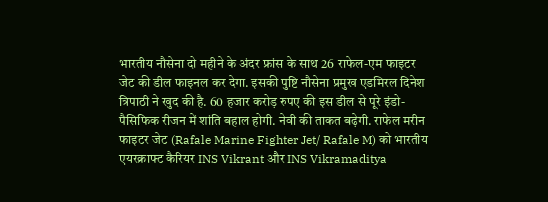भारतीय नौसेना दो महीने के अंदर फ्रांस के साथ 26 राफेल-एम फाइटर जेट की डील फाइनल कर देगा. इसकी पुष्टि नौसेना प्रमुख एडमिरल दिनेश त्रिपाठी ने खुद की है. 60 हजार करोड़ रुपए की इस डील से पूरे इंडो-पैसिफिक रीजन में शांति बहाल होगी. नेवी की ताकत बढ़ेगी. राफेल मरीन फाइटर जेट (Rafale Marine Fighter Jet/ Rafale M) को भारतीय एयरक्राफ्ट कैरियर INS Vikrant और INS Vikramaditya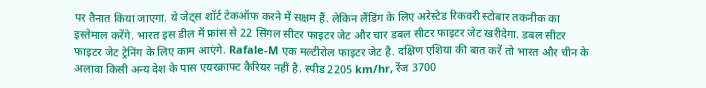पर तैनात किया जाएगा. ये जेट्स शॉर्ट टेकऑफ करने में सक्षम हैं. लेकिन लैंडिंग के लिए अरेस्टेड रिकवरी स्टोबार तकनीक का इस्तेमाल करेंगे. भारत इस डील में फ्रांस से 22 सिंगल सीटर फाइटर जेट और चार डबल सीटर फाइटर जेट खरीदेगा. डबल सीटर फाइटर जेट ट्रेनिंग के लिए काम आएंगे. Rafale-M एक मल्टीरोल फाइटर जेट है. दक्षिण एशिया की बात करें तो भारत और चीन के अलावा किसी अन्य देश के पास एयरक्राफ्ट कैरियर नहीं है. स्पीड 2205 km/hr, रेंज 3700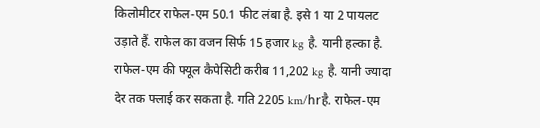किलोमीटर राफेल-एम 50.1 फीट लंबा है. इसे 1 या 2 पायलट उड़ाते हैं. राफेल का वजन सिर्फ 15 हजार kg है. यानी हल्का है. राफेल-एम की फ्यूल कैपेसिटी करीब 11,202 kg है. यानी ज्यादा देर तक फ्लाई कर सकता है. गति 2205 km/hrहै. राफेल-एम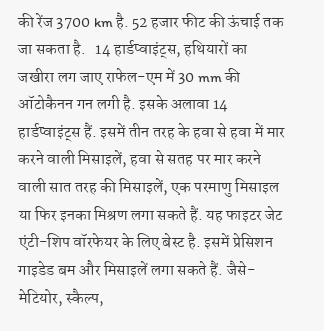की रेंज 3700 km है. 52 हजार फीट की ऊंचाई तक जा सकता है.   14 हार्डप्वाइंट्स, हथियारों का जखीरा लग जाए राफेल-एम में 30 mm की ऑटोकैनन गन लगी है. इसके अलावा 14 हार्डप्वाइंट्स हैं. इसमें तीन तरह के हवा से हवा में मार करने वाली मिसाइलें, हवा से सतह पर मार करने वाली सात तरह की मिसाइलें, एक परमाणु मिसाइल या फिर इनका मिश्रण लगा सकते हैं. यह फाइटर जेट एंटी-शिप वॉरफेयर के लिए बेस्ट है. इसमें प्रेसिशन गाइडेड बम और मिसाइलें लगा सकते हैं. जैसे- मेटियोर, स्कैल्प,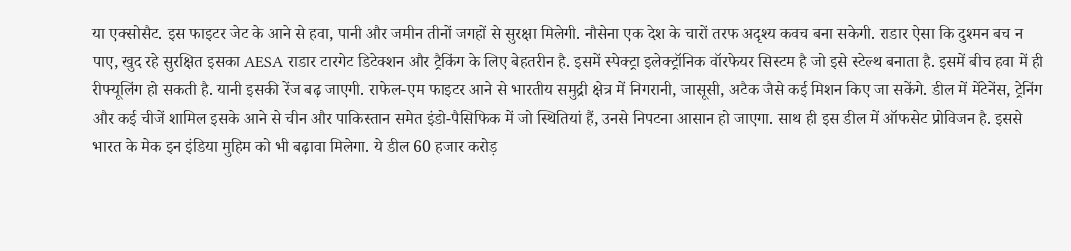या एक्सोसैट. इस फाइटर जेट के आने से हवा, पानी और जमीन तीनों जगहों से सुरक्षा मिलेगी. नौसेना एक देश के चारों तरफ अदृश्य कवच बना सकेगी. राडार ऐसा कि दुश्मन बच न पाए, खुद रहे सुरक्षित इसका AESA राडार टारगेट डिटेक्शन और ट्रैकिंग के लिए बेहतरीन है. इसमें स्पेक्ट्रा इलेक्ट्रॉनिक वॉरफेयर सिस्टम है जो इसे स्टेल्थ बनाता है. इसमें बीच हवा में ही रीफ्यूलिंग हो सकती है. यानी इसकी रेंज बढ़ जाएगी. राफेल-एम फाइटर आने से भारतीय समुद्री क्षेत्र में निगरानी, जासूसी, अटैक जैसे कई मिशन किए जा सकेंगे. डील में मेंटेनेंस, ट्रेनिंग और कई चीजें शामिल इसके आने से चीन और पाकिस्तान समेत इंडो-पैसिफिक में जो स्थितियां हैं, उनसे निपटना आसान हो जाएगा. साथ ही इस डील में ऑफसेट प्रोविजन है. इससे भारत के मेक इन इंडिया मुहिम को भी बढ़ावा मिलेगा. ये डील 60 हजार करोड़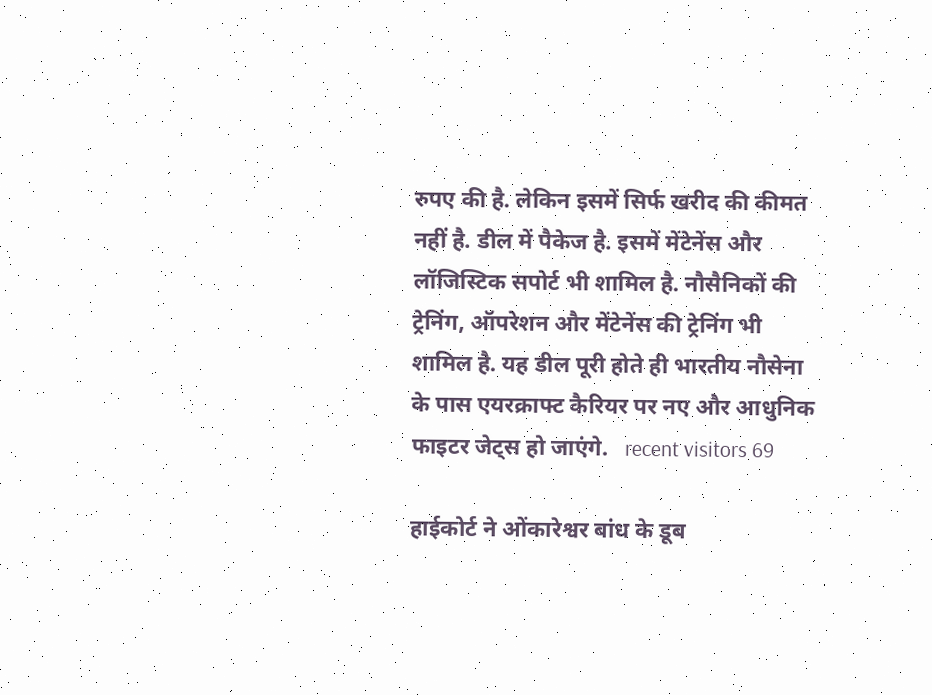रुपए की है. लेकिन इसमें सिर्फ खरीद की कीमत नहीं है. डील में पैकेज है. इसमें मेंटेनेंस और लॉजिस्टिक सपोर्ट भी शामिल है. नौसैनिकों की ट्रेनिंग, ऑपरेशन और मेंटेनेंस की ट्रेनिंग भी शामिल है. यह डील पूरी होते ही भारतीय नौसेना के पास एयरक्राफ्ट कैरियर पर नए और आधुनिक फाइटर जेट्स हो जाएंगे.   recent visitors 69

हाईकोर्ट ने ओंकारेश्वर बांध के डूब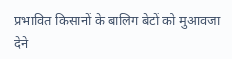प्रभावित किसानों के बालिग बेटों को मुआवजा देने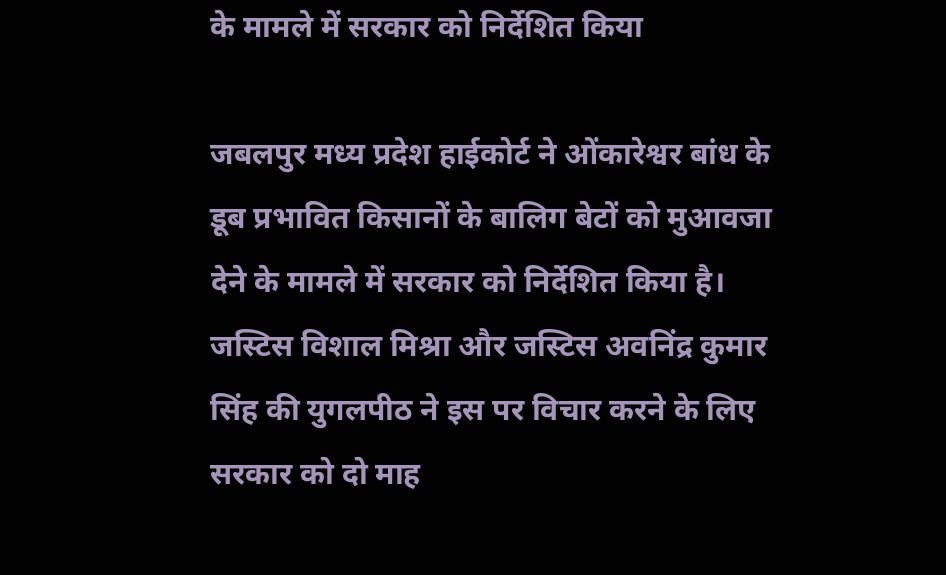के मामले में सरकार को निर्देशित किया

जबलपुर मध्य प्रदेश हाईकोर्ट ने ओंकारेश्वर बांध के डूब प्रभावित किसानों के बालिग बेटों को मुआवजा देने के मामले में सरकार को निर्देशित किया है। जस्टिस विशाल मिश्रा और जस्टिस अवनिंद्र कुमार सिंह की युगलपीठ ने इस पर विचार करने के लिए सरकार को दो माह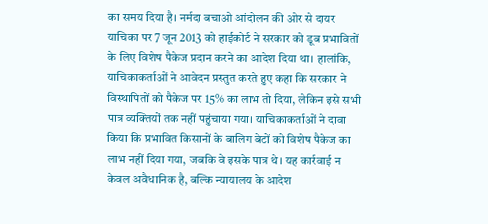का समय दिया है। नर्मदा बचाओ आंदोलन की ओर से दायर याचिका पर 7 जून 2013 को हाईकोर्ट ने सरकार को डूब प्रभावितों के लिए विशेष पैकेज प्रदान करने का आदेश दिया था। हालांकि, याचिकाकर्ताओं ने आवेदन प्रस्तुत करते हुए कहा कि सरकार ने विस्थापितों को पैकेज पर 15% का लाभ तो दिया, लेकिन इसे सभी पात्र व्यक्तियों तक नहीं पहुंचाया गया। याचिकाकर्ताओं ने दावा किया कि प्रभावित किसानों के बालिग बेटों को विशेष पैकेज का लाभ नहीं दिया गया, जबकि वे इसके पात्र थे। यह कार्रवाई न केवल अवैधानिक है, बल्कि न्यायालय के आदेश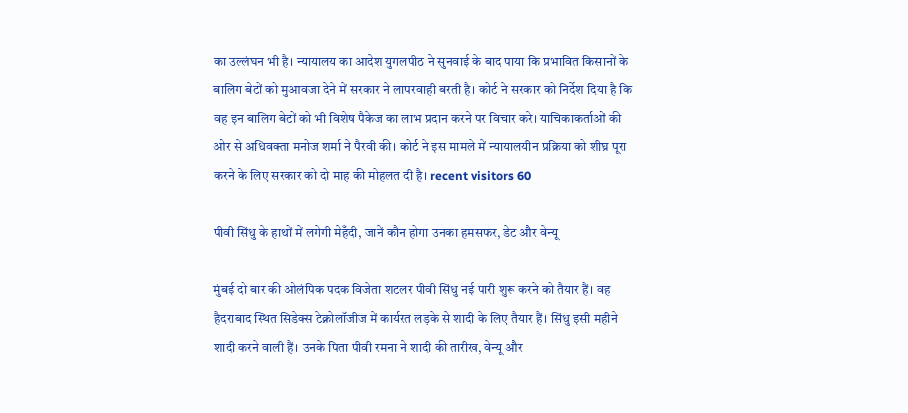का उल्लंघन भी है। न्यायालय का आदेश युगलपीठ ने सुनवाई के बाद पाया कि प्रभावित किसानों के बालिग बेटों को मुआवजा देने में सरकार ने लापरवाही बरती है। कोर्ट ने सरकार को निर्देश दिया है कि वह इन बालिग बेटों को भी विशेष पैकेज का लाभ प्रदान करने पर विचार करे। याचिकाकर्ताओं की ओर से अधिवक्ता मनोज शर्मा ने पैरवी की। कोर्ट ने इस मामले में न्यायालयीन प्रक्रिया को शीघ्र पूरा करने के लिए सरकार को दो माह की मोहलत दी है। recent visitors 60

पीवी सिंधु के हाथों में लगेगी मेहँदी, जानें कौन होगा उनका हमसफर, डेट और वेन्यू

मुंबई दो बार की ओलंपिक पदक विजेता शटलर पीवी सिंधु नई पारी शुरू करने को तैयार हैं। वह हैदराबाद स्थित सिडेक्स टेक्नोलॉजीज में कार्यरत लड़के से शादी के लिए तैयार हैं। सिंधु इसी महीने शादी करने वाली हैं। उनके पिता पीवी रमना ने शादी की तारीख, वेन्यू और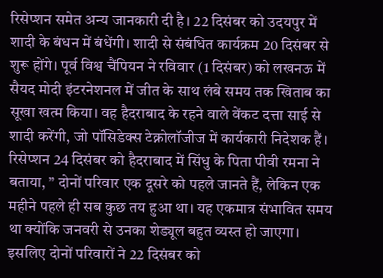रिसेप्शन समेत अन्य जानकारी दी है। 22 दिसंबर को उदयपुर में शादी के बंधन में बंधेंगी। शादी से संबंधित कार्यक्रम 20 दिसंबर से शुरू होंगे। पूर्व विश्व चैंपियन ने रविवार (1 दिसंबर) को लखनऊ में सैयद मोदी इंटरनेशनल में जीत के साथ लंबे समय तक खिताब का सूखा खत्म किया। वह हैदराबाद के रहने वाले वेंकट दत्ता साई से शादी करेंगी, जो पॉसिडेक्स टेक्नोलॉजीज में कार्यकारी निदेशक हैं। रिसेप्शन 24 दिसंबर को हैदराबाद में सिंधु के पिता पीवी रमना ने  बताया, ” दोनों परिवार एक दूसरे को पहले जानते हैं, लेकिन एक महीने पहले ही सब कुछ तय हुआ था। यह एकमात्र संभावित समय था क्योंकि जनवरी से उनका शेड्यूल बहुत व्यस्त हो जाएगा। इसलिए दोनों परिवारों ने 22 दिसंबर को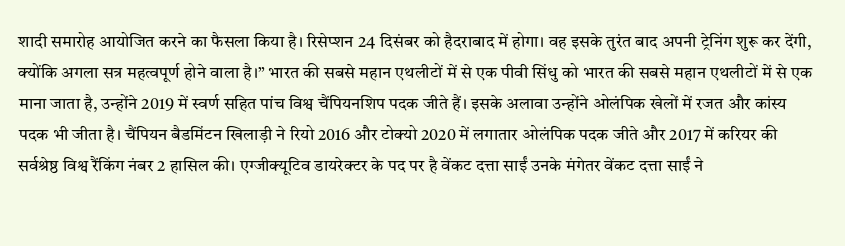शादी समारोह आयोजित करने का फैसला किया है। रिसेप्शन 24 दिसंबर को हैदराबाद में होगा। वह इसके तुरंत बाद अपनी ट्रेनिंग शुरू कर देंगी, क्योंकि अगला सत्र महत्वपूर्ण होने वाला है।” भारत की सबसे महान एथलीटों में से एक पीवी सिंधु को भारत की सबसे महान एथलीटों में से एक माना जाता है, उन्होंने 2019 में स्वर्ण सहित पांच विश्व चैंपियनशिप पदक जीते हैं। इसके अलावा उन्होंने ओलंपिक खेलों में रजत और कांस्य पदक भी जीता है। चैंपियन बैडमिंटन खिलाड़ी ने रियो 2016 और टोक्यो 2020 में लगातार ओलंपिक पदक जीते और 2017 में करियर की सर्वश्रेष्ठ विश्व रैंकिंग नंबर 2 हासिल की। एग्जीक्यूटिव डायरेक्टर के पद पर है वेंकट दत्ता साईं उनके मंगेतर वेंकट दत्ता साईं ने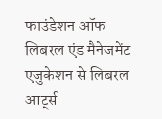फाउंडेशन ऑफ लिबरल एंड मैनेजमेंट एजुकेशन से लिबरल आर्ट्स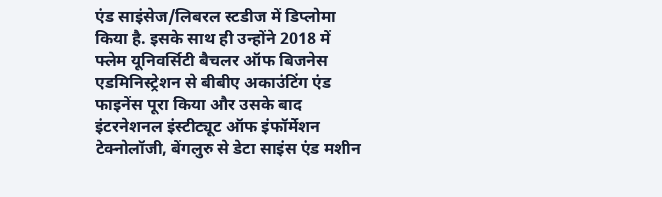एंड साइंसेज/लिबरल स्टडीज में डिप्लोमा किया है. इसके साथ ही उन्होंने 2018 में फ्लेम यूनिवर्सिटी बैचलर ऑफ बिजनेस एडमिनिस्ट्रेशन से बीबीए अकाउंटिंग एंड फाइनेंस पूरा किया और उसके बाद इंटरनेशनल इंस्टीट्यूट ऑफ इंफॉर्मेशन टेक्नोलॉजी, बेंगलुरु से डेटा साइंस एंड मशीन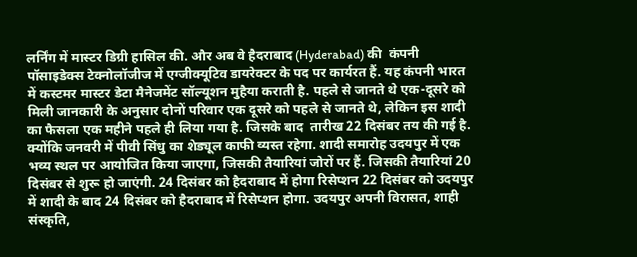लर्निंग में मास्टर डिग्री हासिल की. और अब वे हैदराबाद (Hyderabad) की  कंपनी पॉसाइडेक्स टेक्नोलॉजीज में एग्जीक्यूटिव डायरेक्टर के पद पर कार्यरत हैं. यह कंपनी भारत में कस्‍टमर मास्टर डेटा मैनेजमेंट सॉल्‍यूशन मुहैया कराती है. पहले से जानते थे एक-दूसरे को   मिली जानकारी के अनुसार दोनों परिवार एक दूसरे को पहले से जानते थे, लेकिन इस शादी का फैसला एक महीने पहले ही लिया गया है. जिसके बाद  तारीख 22 दिसंबर तय की गई है. क्योंकि जनवरी में पीवी सिंधु का शेड्यूल काफी व्यस्त रहेगा. शादी समारोह उदयपुर में एक भव्य स्थल पर आयोजित किया जाएगा, जिसकी तैयारियां जोरों पर हैं. जिसकी तैयारियां 20 दिसंबर से शुरू हो जाएंगी. 24 दिसंबर को हैदराबाद में होगा रिसेप्शन 22 दिसंबर को उदयपुर में शादी के बाद 24 दिसंबर को हैदराबाद में रिसेप्शन होगा. उदयपुर अपनी विरासत, शाही संस्कृति,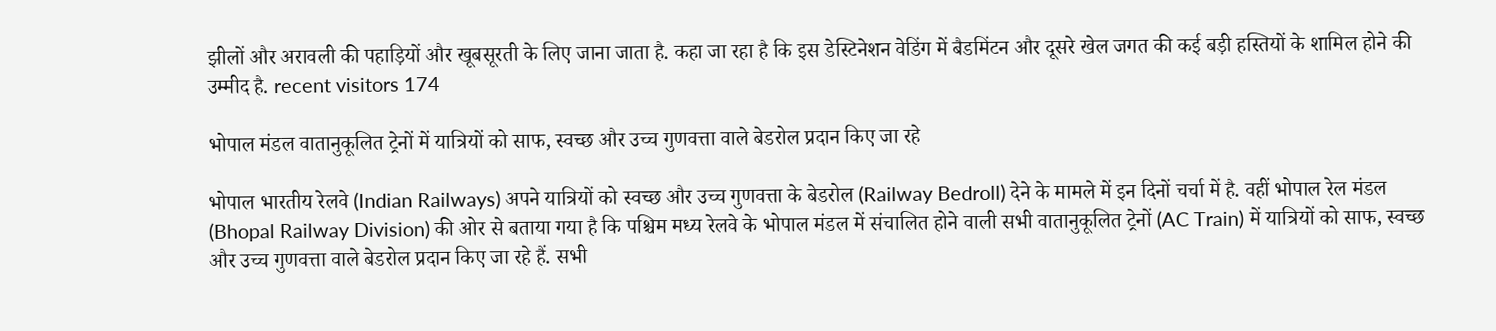झीलों और अरावली की पहाड़ियों और खूबसूरती के लिए जाना जाता है. कहा जा रहा है कि इस डेस्टिनेशन वेडिंग में बैडमिंटन और दूसरे खेल जगत की कई बड़ी हस्तियों के शामिल होने की उम्मीद है. recent visitors 174

भोपाल मंडल वातानुकूलित ट्रेनों में यात्रियों को साफ, स्वच्छ और उच्च गुणवत्ता वाले बेडरोल प्रदान किए जा रहे

भोपाल भारतीय रेलवे (Indian Railways) अपने यात्रियों को स्वच्छ और उच्च गुणवत्ता के बेडरोल (Railway Bedroll) देने के मामले में इन दिनों चर्चा में है. वहीं भोपाल रेल मंडल (Bhopal Railway Division) की ओर से बताया गया है कि पश्चिम मध्य रेलवे के भोपाल मंडल में संचालित होने वाली सभी वातानुकूलित ट्रेनों (AC Train) में यात्रियों को साफ, स्वच्छ और उच्च गुणवत्ता वाले बेडरोल प्रदान किए जा रहे हैं. सभी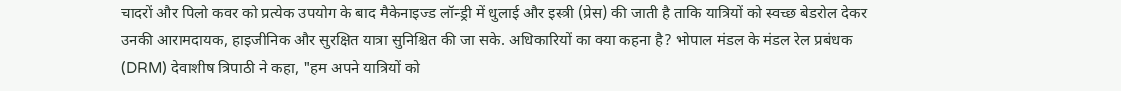चादरों और पिलो कवर को प्रत्येक उपयोग के बाद मैकेनाइज्ड लॉन्ड्री में धुलाई और इस्त्री (प्रेस) की जाती है ताकि यात्रियों को स्वच्छ बेडरोल देकर उनकी आरामदायक, हाइजीनिक और सुरक्षित यात्रा सुनिश्चित की जा सके. अधिकारियों का क्या कहना है? भोपाल मंडल के मंडल रेल प्रबंधक (DRM) देवाशीष त्रिपाठी ने कहा, "हम अपने यात्रियों को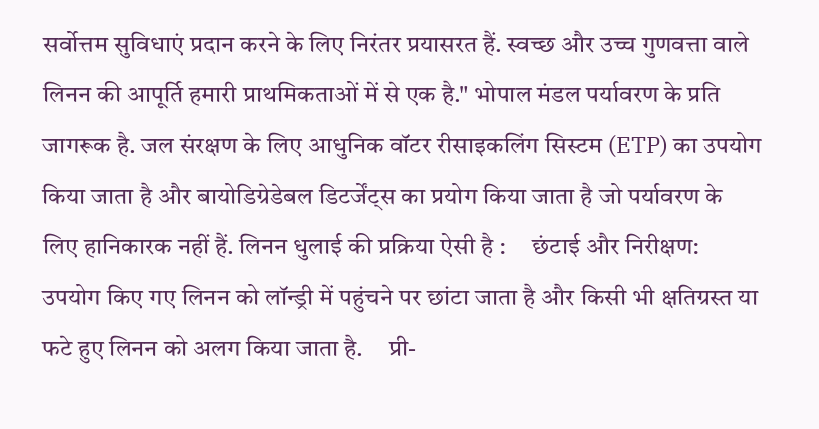सर्वोत्तम सुविधाएं प्रदान करने के लिए निरंतर प्रयासरत हैं. स्वच्छ और उच्च गुणवत्ता वाले लिनन की आपूर्ति हमारी प्राथमिकताओं में से एक है." भोपाल मंडल पर्यावरण के प्रति जागरूक है. जल संरक्षण के लिए आधुनिक वॉटर रीसाइकलिंग सिस्टम (ETP) का उपयोग किया जाता है और बायोडिग्रेडेबल डिटर्जेंट्स का प्रयोग किया जाता है जो पर्यावरण के लिए हानिकारक नहीं हैं. लिनन धुलाई की प्रक्रिया ऐसी है :     छंटाई और निरीक्षण: उपयोग किए गए लिनन को लॉन्ड्री में पहुंचने पर छांटा जाता है और किसी भी क्षतिग्रस्त या फटे हुए लिनन को अलग किया जाता है.     प्री-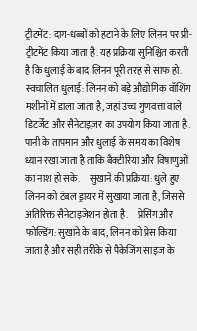ट्रीटमेंट: दाग-धब्बों को हटाने के लिए लिनन पर प्री-ट्रीटमेंट किया जाता है. यह प्रक्रिया सुनिश्चित करती है कि धुलाई के बाद लिनन पूरी तरह से साफ हो.     स्वचालित धुलाई: लिनन को बड़े औद्योगिक वॉशिंग मशीनों में डाला जाता है, जहां उच्च गुणवत्ता वाले डिटर्जेंट और सैनेटाइज़र का उपयोग किया जाता है. पानी के तापमान और धुलाई के समय का विशेष ध्यान रखा जाता है ताकि बैक्टीरिया और विषाणुओं का नाश हो सके.     सुखाने की प्रक्रिया: धुले हुए लिनन को टंबल ड्रायर में सुखाया जाता है, जिससे अतिरिक्त सैनेटाइजेशन होता है.     प्रेसिंग और फोल्डिंग: सुखाने के बाद, लिनन को प्रेस किया जाता है और सही तरीके से पैकेजिंग साइज के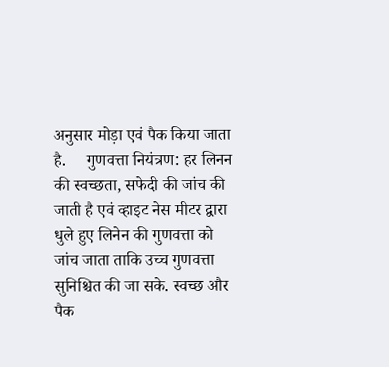अनुसार मोड़ा एवं पैक किया जाता है.     गुणवत्ता नियंत्रण: हर लिनन की स्वच्छता, सफेदी की जांच की जाती है एवं व्हाइट नेस मीटर द्वारा धुले हुए लिनेन की गुणवत्ता को जांच जाता ताकि उच्च गुणवत्ता सुनिश्चित की जा सके. स्वच्छ और पैक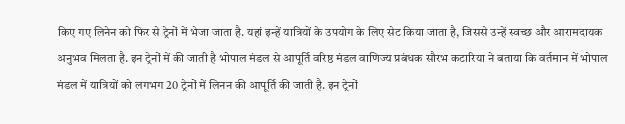किए गए लिनेन को फिर से ट्रेनों में भेजा जाता है. यहां इन्हें यात्रियों के उपयोग के लिए सेट किया जाता है, जिससे उन्हें स्वच्छ और आरामदायक अनुभव मिलता है. इन ट्रेनों में की जाती है भोपाल मंडल से आपूर्ति वरिष्ठ मंडल वाणिज्य प्रबंधक सौरभ कटारिया ने बताया कि वर्तमान में भोपाल मंडल में यात्रियों को लगभग 20 ट्रेनों में लिनन की आपूर्ति की जाती है. इन ट्रेनों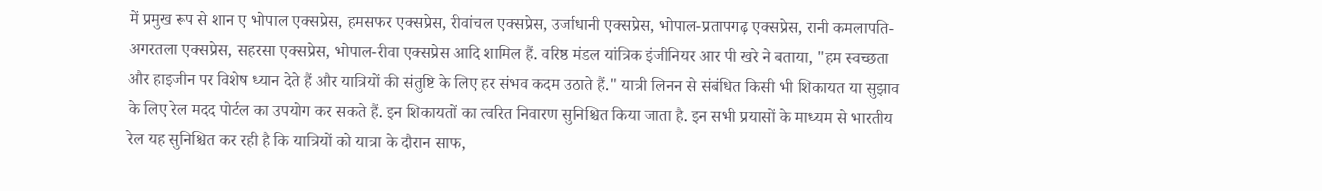में प्रमुख रूप से शान ए भोपाल एक्सप्रेस, हमसफर एक्सप्रेस, रीवांचल एक्सप्रेस, उर्जाधानी एक्सप्रेस, भोपाल-प्रतापगढ़ एक्सप्रेस, रानी कमलापति-अगरतला एक्सप्रेस, सहरसा एक्सप्रेस, भोपाल-रीवा एक्सप्रेस आदि शामिल हैं. वरिष्ठ मंडल यांत्रिक इंजीनियर आर पी खरे ने बताया, "हम स्वच्छता और हाइजीन पर विशेष ध्यान देते हैं और यात्रियों की संतुष्टि के लिए हर संभव कदम उठाते हैं." यात्री लिनन से संबंधित किसी भी शिकायत या सुझाव के लिए रेल मदद पोर्टल का उपयोग कर सकते हैं. इन शिकायतों का त्वरित निवारण सुनिश्चित किया जाता है. इन सभी प्रयासों के माध्यम से भारतीय रेल यह सुनिश्चित कर रही है कि यात्रियों को यात्रा के दौरान साफ,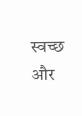स्वच्छ और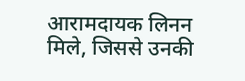आरामदायक लिनन मिले, जिससे उनकी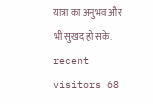यात्रा का अनुभव और भी सुखद हो सके. recent visitors 68